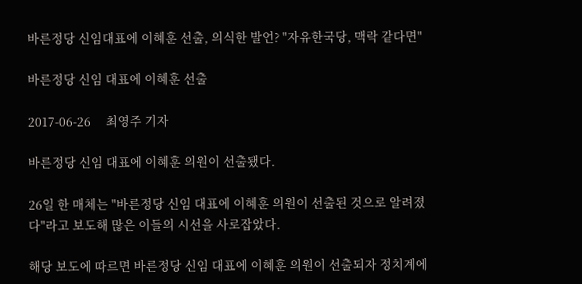바른정당 신임대표에 이혜훈 선출, 의식한 발언? "자유한국당, 맥락 같다면"

바른정당 신임 대표에 이혜훈 선출

2017-06-26     최영주 기자

바른정당 신임 대표에 이혜훈 의원이 선출됐다.

26일 한 매체는 "바른정당 신임 대표에 이혜훈 의원이 선출된 것으로 알려졌다"라고 보도해 많은 이들의 시선을 사로잡았다.

해당 보도에 따르면 바른정당 신임 대표에 이혜훈 의원이 선출되자 정치계에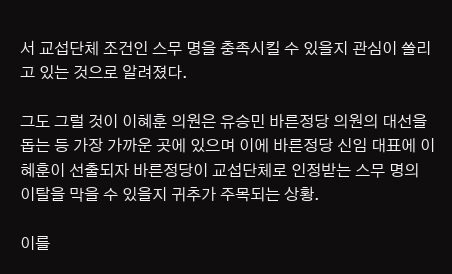서 교섭단체 조건인 스무 명을 충족시킬 수 있을지 관심이 쏠리고 있는 것으로 알려졌다.

그도 그럴 것이 이혜훈 의원은 유승민 바른정당 의원의 대선을 돕는 등 가장 가까운 곳에 있으며 이에 바른정당 신임 대표에 이혜훈이 선출되자 바른정당이 교섭단체로 인정받는 스무 명의 이탈을 막을 수 있을지 귀추가 주목되는 상황.

이를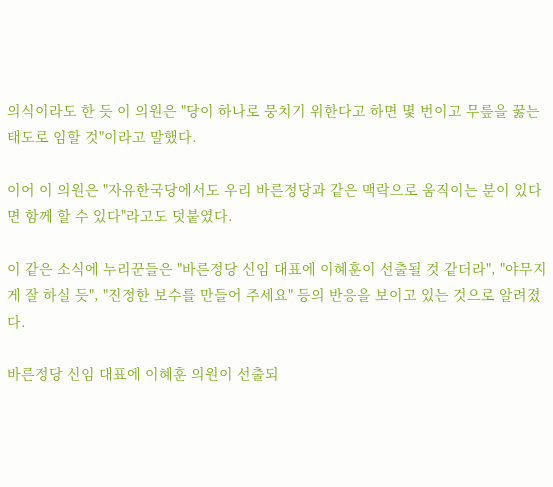의식이라도 한 듯 이 의원은 "당이 하나로 뭉치기 위한다고 하면 몇 번이고 무릎을 꿇는 태도로 임할 것"이라고 말했다.

이어 이 의원은 "자유한국당에서도 우리 바른정당과 같은 맥락으로 움직이는 분이 있다면 함께 할 수 있다"라고도 덧붙였다.

이 같은 소식에 누리꾼들은 "바른정당 신임 대표에 이혜훈이 선출될 것 같더라", "야무지게 잘 하실 듯", "진정한 보수를 만들어 주세요" 등의 반응을 보이고 있는 것으로 알려졌다.

바른정당 신임 대표에 이혜훈 의원이 선출되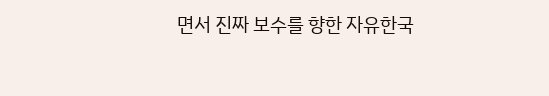면서 진짜 보수를 향한 자유한국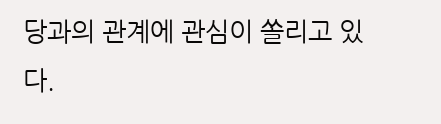당과의 관계에 관심이 쏠리고 있다.